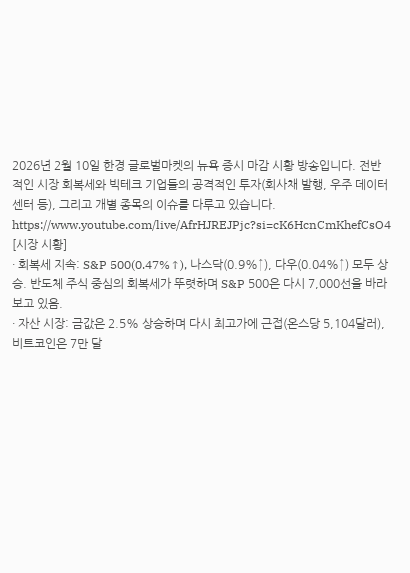2026년 2월 10일 한경 글로벌마켓의 뉴욕 증시 마감 시황 방송입니다. 전반적인 시장 회복세와 빅테크 기업들의 공격적인 투자(회사채 발행, 우주 데이터센터 등), 그리고 개별 종목의 이슈를 다루고 있습니다.
https://www.youtube.com/live/AfrHJREJPjc?si=cK6HcnCmKhefCsO4
[시장 시황]
· 회복세 지속: S&P 500(0.47%↑), 나스닥(0.9%↑), 다우(0.04%↑) 모두 상승. 반도체 주식 중심의 회복세가 뚜렷하며 S&P 500은 다시 7,000선을 바라보고 있음.
· 자산 시장: 금값은 2.5% 상승하며 다시 최고가에 근접(온스당 5,104달러), 비트코인은 7만 달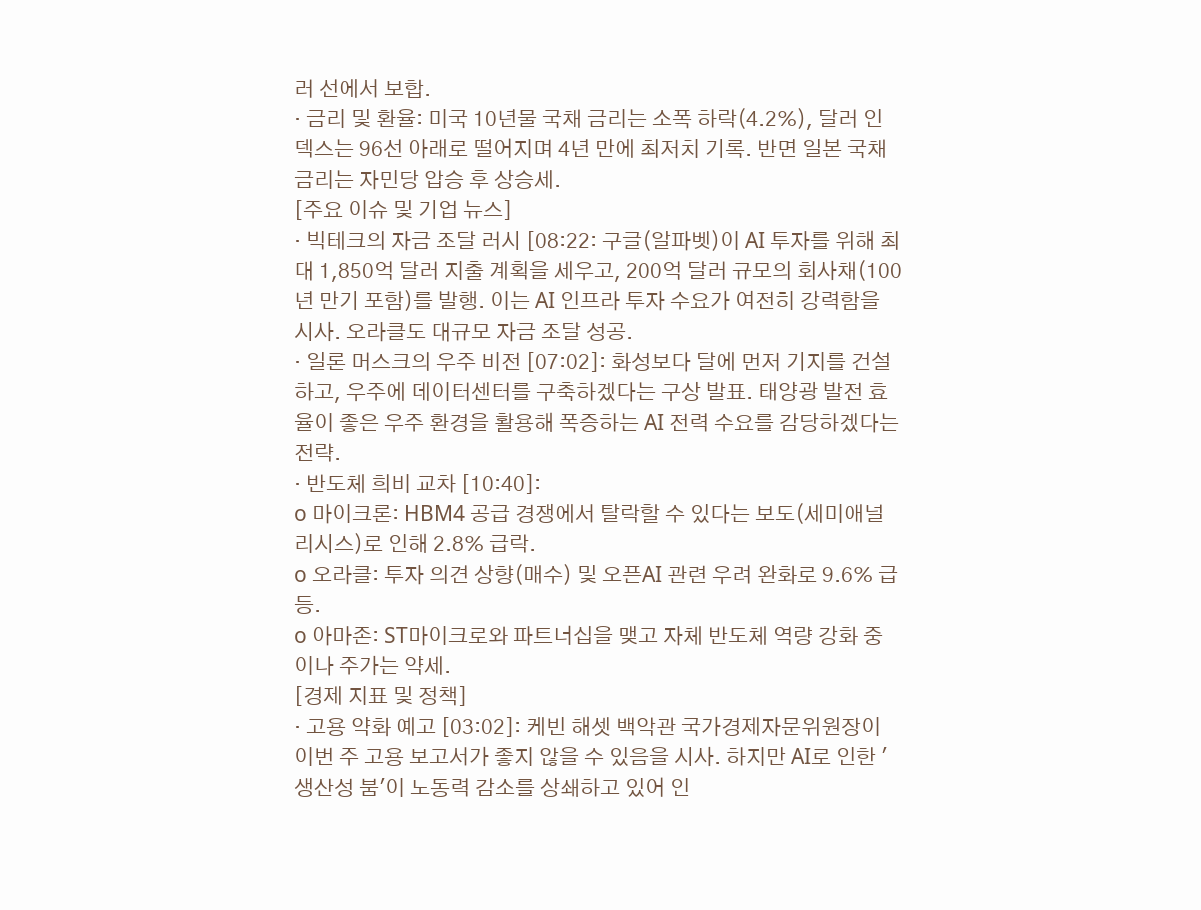러 선에서 보합.
· 금리 및 환율: 미국 10년물 국채 금리는 소폭 하락(4.2%), 달러 인덱스는 96선 아래로 떨어지며 4년 만에 최저치 기록. 반면 일본 국채 금리는 자민당 압승 후 상승세.
[주요 이슈 및 기업 뉴스]
· 빅테크의 자금 조달 러시 [08:22: 구글(알파벳)이 AI 투자를 위해 최대 1,850억 달러 지출 계획을 세우고, 200억 달러 규모의 회사채(100년 만기 포함)를 발행. 이는 AI 인프라 투자 수요가 여전히 강력함을 시사. 오라클도 대규모 자금 조달 성공.
· 일론 머스크의 우주 비전 [07:02]: 화성보다 달에 먼저 기지를 건설하고, 우주에 데이터센터를 구축하겠다는 구상 발표. 태양광 발전 효율이 좋은 우주 환경을 활용해 폭증하는 AI 전력 수요를 감당하겠다는 전략.
· 반도체 희비 교차 [10:40]:
o 마이크론: HBM4 공급 경쟁에서 탈락할 수 있다는 보도(세미애널리시스)로 인해 2.8% 급락.
o 오라클: 투자 의견 상향(매수) 및 오픈AI 관련 우려 완화로 9.6% 급등.
o 아마존: ST마이크로와 파트너십을 맺고 자체 반도체 역량 강화 중이나 주가는 약세.
[경제 지표 및 정책]
· 고용 약화 예고 [03:02]: 케빈 해셋 백악관 국가경제자문위원장이 이번 주 고용 보고서가 좋지 않을 수 있음을 시사. 하지만 AI로 인한 '생산성 붐'이 노동력 감소를 상쇄하고 있어 인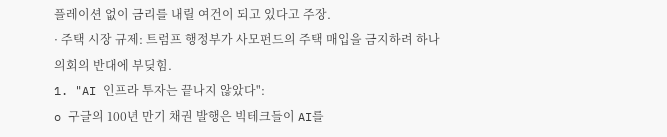플레이션 없이 금리를 내릴 여건이 되고 있다고 주장.
· 주택 시장 규제: 트럼프 행정부가 사모펀드의 주택 매입을 금지하려 하나 의회의 반대에 부딪힘.
1. "AI 인프라 투자는 끝나지 않았다":
o 구글의 100년 만기 채권 발행은 빅테크들이 AI를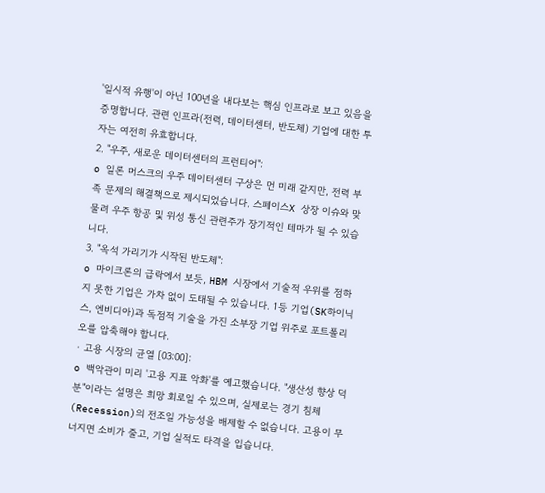'일시적 유행'이 아닌 100년을 내다보는 핵심 인프라로 보고 있음을 증명합니다. 관련 인프라(전력, 데이터센터, 반도체) 기업에 대한 투자는 여전히 유효합니다.
2. "우주, 새로운 데이터센터의 프런티어":
o 일론 머스크의 우주 데이터센터 구상은 먼 미래 같지만, 전력 부족 문제의 해결책으로 제시되었습니다. 스페이스X 상장 이슈와 맞물려 우주 항공 및 위성 통신 관련주가 장기적인 테마가 될 수 있습니다.
3. "옥석 가리기가 시작된 반도체":
o 마이크론의 급락에서 보듯, HBM 시장에서 기술적 우위를 점하지 못한 기업은 가차 없이 도태될 수 있습니다. 1등 기업(SK하이닉스, 엔비디아)과 독점적 기술을 가진 소부장 기업 위주로 포트폴리오를 압축해야 합니다.
· 고용 시장의 균열 [03:00]:
o 백악관이 미리 '고용 지표 악화'를 예고했습니다. "생산성 향상 덕분"이라는 설명은 희망 회로일 수 있으며, 실제로는 경기 침체(Recession)의 전조일 가능성을 배제할 수 없습니다. 고용이 무너지면 소비가 줄고, 기업 실적도 타격을 입습니다.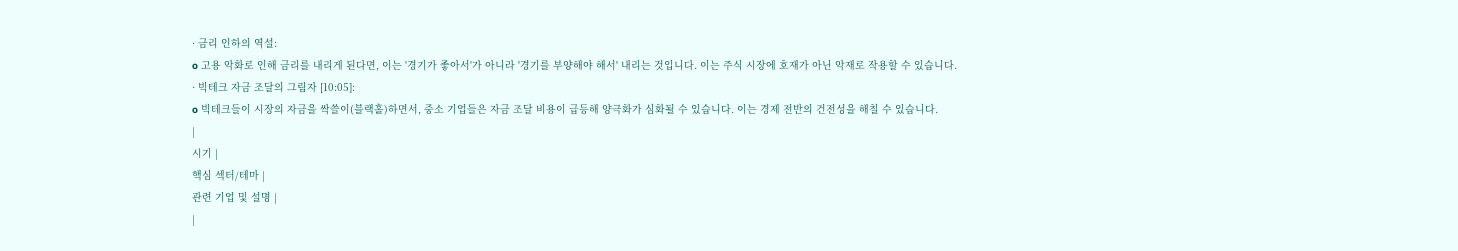· 금리 인하의 역설:
o 고용 악화로 인해 금리를 내리게 된다면, 이는 '경기가 좋아서'가 아니라 '경기를 부양해야 해서' 내리는 것입니다. 이는 주식 시장에 호재가 아닌 악재로 작용할 수 있습니다.
· 빅테크 자금 조달의 그림자 [10:05]:
o 빅테크들이 시장의 자금을 싹쓸이(블랙홀)하면서, 중소 기업들은 자금 조달 비용이 급등해 양극화가 심화될 수 있습니다. 이는 경제 전반의 건전성을 해칠 수 있습니다.
|
시기 |
핵심 섹터/테마 |
관련 기업 및 설명 |
|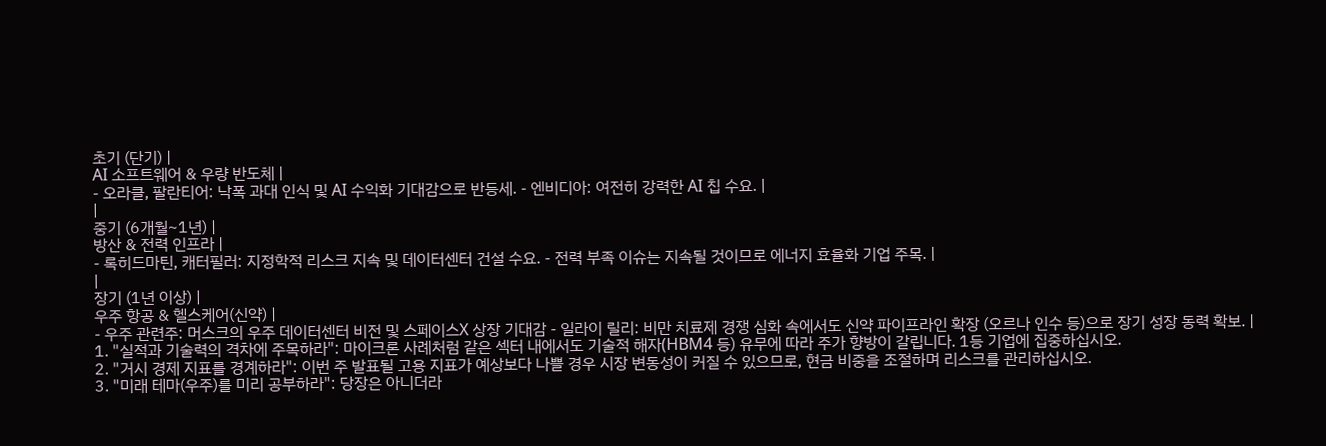초기 (단기) |
AI 소프트웨어 & 우량 반도체 |
- 오라클, 팔란티어: 낙폭 과대 인식 및 AI 수익화 기대감으로 반등세. - 엔비디아: 여전히 강력한 AI 칩 수요. |
|
중기 (6개월~1년) |
방산 & 전력 인프라 |
- 록히드마틴, 캐터필러: 지정학적 리스크 지속 및 데이터센터 건설 수요. - 전력 부족 이슈는 지속될 것이므로 에너지 효율화 기업 주목. |
|
장기 (1년 이상) |
우주 항공 & 헬스케어(신약) |
- 우주 관련주: 머스크의 우주 데이터센터 비전 및 스페이스X 상장 기대감 - 일라이 릴리: 비만 치료제 경쟁 심화 속에서도 신약 파이프라인 확장 (오르나 인수 등)으로 장기 성장 동력 확보. |
1. "실적과 기술력의 격차에 주목하라": 마이크론 사례처럼 같은 섹터 내에서도 기술적 해자(HBM4 등) 유무에 따라 주가 향방이 갈립니다. 1등 기업에 집중하십시오.
2. "거시 경제 지표를 경계하라": 이번 주 발표될 고용 지표가 예상보다 나쁠 경우 시장 변동성이 커질 수 있으므로, 현금 비중을 조절하며 리스크를 관리하십시오.
3. "미래 테마(우주)를 미리 공부하라": 당장은 아니더라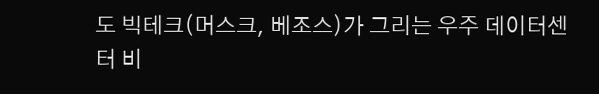도 빅테크(머스크, 베조스)가 그리는 우주 데이터센터 비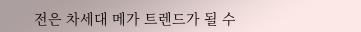전은 차세대 메가 트렌드가 될 수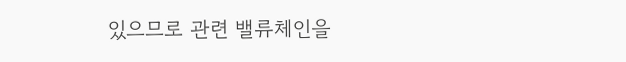있으므로 관련 밸류체인을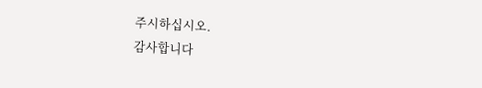주시하십시오.
감사합니다